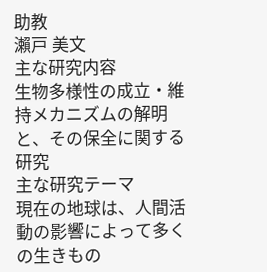助教
瀨戸 美文
主な研究内容
生物多様性の成立・維持メカニズムの解明と、その保全に関する研究
主な研究テーマ
現在の地球は、人間活動の影響によって多くの生きもの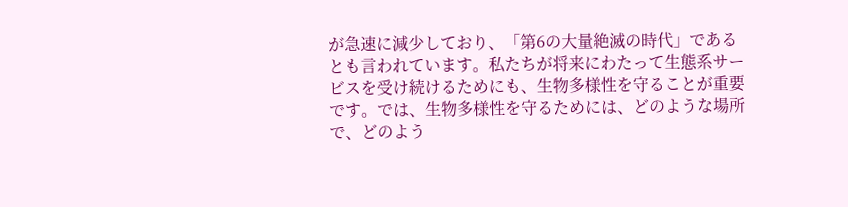が急速に減少しており、「第6の大量絶滅の時代」であるとも言われています。私たちが将来にわたって生態系サービスを受け続けるためにも、生物多様性を守ることが重要です。では、生物多様性を守るためには、どのような場所で、どのよう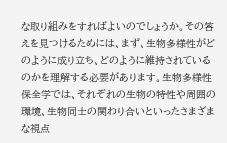な取り組みをすればよいのでしょうか。その答えを見つけるためには、まず、生物多様性がどのように成り立ち、どのように維持されているのかを理解する必要があります。生物多様性保全学では、それぞれの生物の特性や周囲の環境、生物同士の関わり合いといったさまざまな視点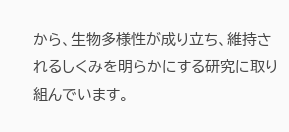から、生物多様性が成り立ち、維持されるしくみを明らかにする研究に取り組んでいます。